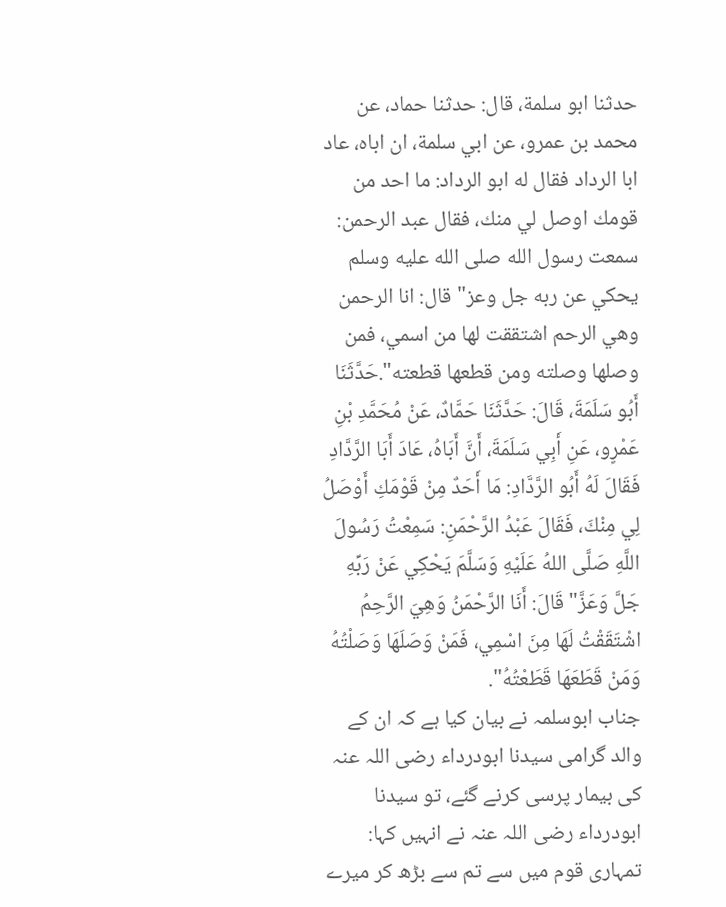حدثنا ابو سلمة، قال: حدثنا حماد، عن محمد بن عمرو، عن ابي سلمة، ان اباه، عاد ابا الرداد فقال له ابو الرداد: ما احد من قومك اوصل لي منك، فقال عبد الرحمن: سمعت رسول الله صلى الله عليه وسلم يحكي عن ربه جل وعز" قال: انا الرحمن وهي الرحم اشتققت لها من اسمي، فمن وصلها وصلته ومن قطعها قطعته".حَدَّثَنَا أَبُو سَلَمَةَ، قَالَ: حَدَّثَنَا حَمَّادٌ، عَنْ مُحَمَّدِ بْنِ عَمْرٍو، عَنِ أَبِي سَلَمَةَ، أَنَّ أَبَاهُ، عَادَ أَبَا الرَّدَّادِ فَقَالَ لَهُ أَبُو الرَّدَّادِ: مَا أَحَدٌ مِنْ قَوْمَكِ أَوْصَلُ لِي مِنْكَ، فَقَالَ عَبْدُ الرَّحْمَنِ: سَمِعْتُ رَسُولَ اللَّهِ صَلَّى اللهُ عَلَيْهِ وَسَلَّمَ يَحْكِي عَنْ رَبِّهِ جَلَّ وَعَزَّ" قَالَ: أَنَا الرَّحْمَنُ وَهِيَ الرَّحِمُ اشْتَقَقْتُ لَهَا مِنَ اسْمِي، فَمَنْ وَصَلَهَا وَصَلْتُهُ وَمَنْ قَطَعَهَا قَطَعْتُهُ".
جناب ابوسلمہ نے بیان کیا ہے کہ ان کے والد گرامی سیدنا ابودرداء رضی اللہ عنہ کی بیمار پرسی کرنے گئے، تو سیدنا ابودرداء رضی اللہ عنہ نے انہیں کہا: تمہاری قوم میں سے تم سے بڑھ کر میرے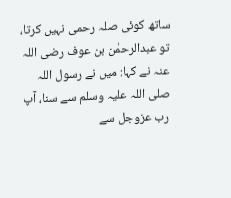ساتھ کوئی صلہ رحمی نہیں کرتا، تو عبدالرحمٰن بن عوف رضی اللہ عنہ نے کہا: میں نے رسول اللہ صلی اللہ علیہ وسلم سے سنا، آپ رب عزوجل سے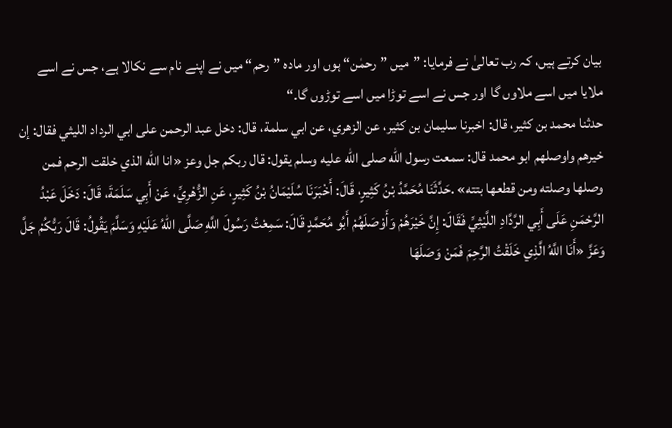بیان کرتے ہیں، کہ رب تعالیٰ نے فرمایا: ”میں ”رحمٰن“ ہوں اور مادہ ”رحم“ میں نے اپنے نام سے نکالا ہے، جس نے اسے ملایا میں اسے ملاوں گا اور جس نے اسے توڑا میں اسے توڑوں گا۔“
حدثنا محمد بن كثير، قال: اخبرنا سليمان بن كثير، عن الزهري، عن ابي سلمة، قال: دخل عبد الرحمن على ابي الرداد الليثي فقال: إن خيرهم واوصلهم ابو محمد قال: سمعت رسول الله صلى الله عليه وسلم يقول: قال ربكم جل وعز «انا الله الذي خلقت الرحم فمن وصلها وصلته ومن قطعها بتته» .حَدَّثَنَا مُحَمَّدُ بْنُ كَثِيرٍ، قَالَ: أَخْبَرَنَا سُلَيْمَانُ بْنُ كَثِيرٍ، عَنِ الزُّهْرِيِّ، عَنْ أَبِي سَلَمَةَ، قَالَ: دَخَلَ عَبْدُ الرَّحْمَنِ عَلَى أَبِي الرَّدَّادِ اللَّيْثِيِّ فَقَالَ: إِنَّ خَيْرَهُمْ وَأَوْصَلَهُمْ أَبُو مُحَمَّدٍ قَالَ: سَمِعْتُ رَسُولَ اللَّهِ صَلَّى اللهُ عَلَيْهِ وَسَلَّمَ يَقُولُ: قَالَ رَبُّكُمْ جَلَّ وَعَزَّ «أَنَا اللَّهُ الَّذِي خَلَقْتُ الرَّحِمَ فَمَنْ وَصَلَهَا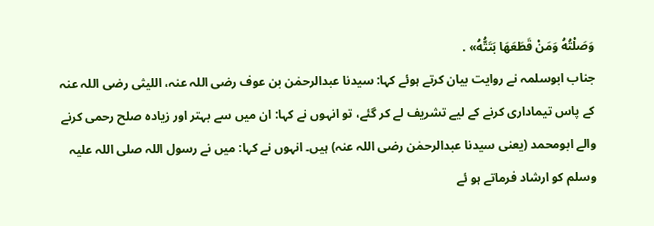وَصَلْتُهُ وَمَنْ قَطَعَهَا بَتَتُّهُ» .
جناب ابوسلمہ نے روایت بیان کرتے ہوئے کہا: سیدنا عبدالرحمٰن بن عوف رضی اللہ عنہ، اللیثی رضی اللہ عنہ کے پاس تیماداری کرنے کے لیے تشریف لے کر گئے، تو انہوں نے کہا: ان میں سے بہتر اور زیادہ صلح رحمی کرنے والے ابومحمد (یعنی سیدنا عبدالرحمٰن رضی اللہ عنہ) ہیں۔ انہوں نے کہا: میں نے رسول اللہ صلی اللہ علیہ وسلم کو ارشاد فرماتے ہو ئے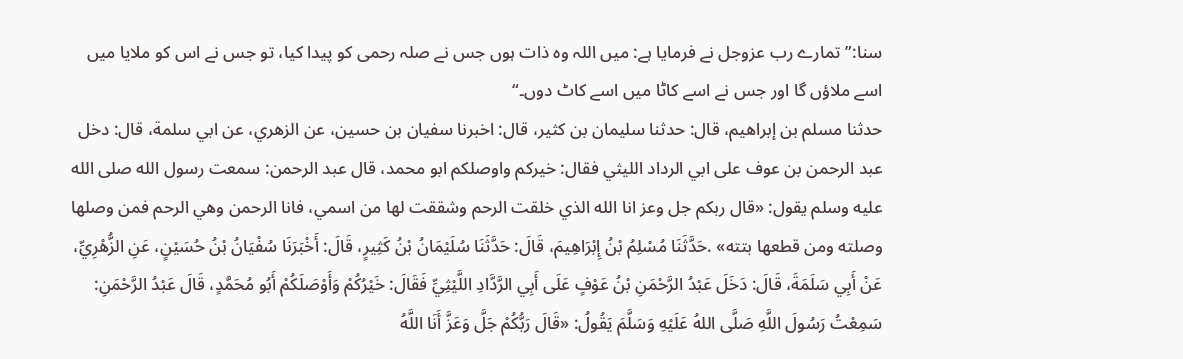سنا:”تمارے رب عزوجل نے فرمایا ہے: میں اللہ وہ ذات ہوں جس نے صلہ رحمی کو پیدا کیا، تو جس نے اس کو ملایا میں اسے ملاؤں گا اور جس نے اسے کاٹا میں اسے کاٹ دوں۔“
حدثنا مسلم بن إبراهيم، قال: حدثنا سليمان بن كثير، قال: اخبرنا سفيان بن حسين، عن الزهري، عن ابي سلمة، قال: دخل عبد الرحمن بن عوف على ابي الرداد الليثي فقال: خيركم واوصلكم ابو محمد، قال عبد الرحمن: سمعت رسول الله صلى الله عليه وسلم يقول: «قال ربكم جل وعز انا الله الذي خلقت الرحم وشققت لها من اسمي، فانا الرحمن وهي الرحم فمن وصلها وصلته ومن قطعها بتته» .حَدَّثَنَا مُسْلِمُ بْنُ إِبْرَاهِيمَ، قَالَ: حَدَّثَنَا سُلَيْمَانُ بْنُ كَثِيرٍ، قَالَ: أَخْبَرَنَا سُفْيَانُ بْنُ حُسَيْنٍ، عَنِ الزُّهْرِيِّ، عَنْ أَبِي سَلَمَةَ، قَالَ: دَخَلَ عَبْدُ الرَّحْمَنِ بْنُ عَوْفٍ عَلَى أَبِي الرَّدَّادِ اللَّيْثِيِّ فَقَالَ: خَيْرُكُمْ وَأَوْصَلَكُمْ أَبُو مُحَمَّدٍ، قَالَ عَبْدُ الرَّحْمَنِ: سَمِعْتُ رَسُولَ اللَّهِ صَلَّى اللهُ عَلَيْهِ وَسَلَّمَ يَقُولُ: «قَالَ رَبُّكُمْ جَلَّ وَعَزَّ أَنَا اللَّهُ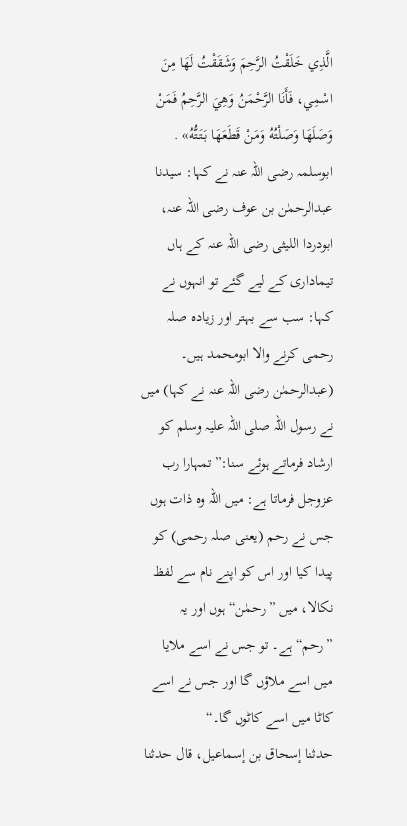الَّذِي خَلَقْتُ الرَّحِمَ وَشَقَقْتُ لَهَا مِنَ اسْمِي، فَأَنَا الرَّحْمَنُ وَهِيَ الرَّحِمُ فَمَنْ وَصَلَهَا وَصَلْتُهُ وَمَنْ قَطَعَهَا بَتَتُّهُ» .
ابوسلمہ رضی اللہ عنہ نے کہا: سیدنا عبدالرحمٰن بن عوف رضی اللہ عنہ، ابودردا اللیثی رضی اللہ عنہ کے ہاں تیماداری کے لیے گئے تو انہوں نے کہا: سب سے بہتر اور زیادہ صلہ رحمی کرنے والا ابومحمد ہیں۔ (عبدالرحمٰن رضی اللہ عنہ نے کہا) میں نے رسول اللہ صلی اللہ علیہ وسلم کو ارشاد فرماتے ہوئے سنا:”تمہارا رب عزوجل فرماتا ہے: میں اللہ وہ ذات ہوں جس نے رحم (یعنی صلہ رحمی) کو پیدا کیا اور اس کو اپنے نام سے لفظ نکالا، میں ”رحمٰن“ ہوں اور یہ ”رحم“ ہے۔ تو جس نے اسے ملایا میں اسے ملاؤں گا اور جس نے اسے کاٹا میں اسے کاٹوں گا۔“
حدثنا إسحاق بن إسماعيل، قال حدثنا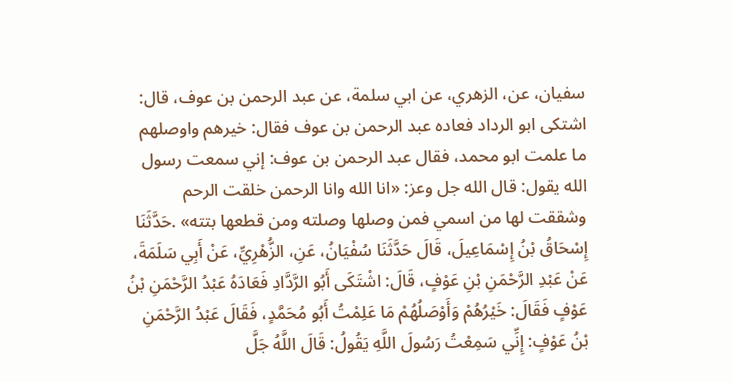سفيان، عن، الزهري، عن ابي سلمة، عن عبد الرحمن بن عوف، قال: اشتكى ابو الرداد فعاده عبد الرحمن بن عوف فقال: خيرهم واوصلهم ما علمت ابو محمد، فقال عبد الرحمن بن عوف: إني سمعت رسول الله يقول: قال الله جل وعز: «انا الله وانا الرحمن خلقت الرحم وشققت لها من اسمي فمن وصلها وصلته ومن قطعها بتته» .حَدَّثَنَا إِسْحَاقُ بْنُ إِسْمَاعِيلَ، قَالَ حَدَّثَنَا سُفْيَانُ، عَنِ، الزُّهْرِيِّ، عَنْ أَبِي سَلَمَةَ، عَنْ عَبْدِ الرَّحْمَنِ بْنِ عَوْفٍ، قَالَ: اشْتَكَى أَبُو الرَّدَّادِ فَعَادَهُ عَبْدُ الرَّحْمَنِ بْنُ عَوْفٍ فَقَالَ: خَيْرُهُمْ وَأَوْصَلُهُمْ مَا عَلِمْتُ أَبُو مُحَمَّدٍ، فَقَالَ عَبْدُ الرَّحْمَنِ بْنُ عَوْفٍ: إِنِّي سَمِعْتُ رَسُولَ اللَّهِ يَقُولُ: قَالَ اللَّهُ جَلَّ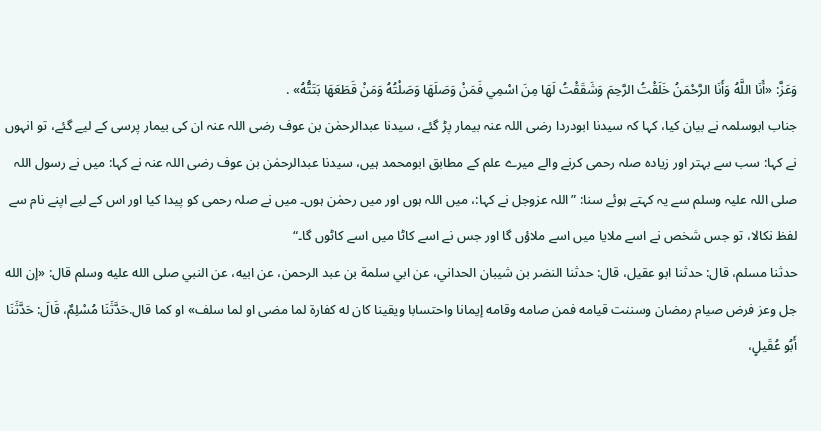وَعَزَّ: «أَنَا اللَّهُ وَأَنَا الرَّحْمَنُ خَلَقْتُ الرَّحِمَ وَشَقَقْتُ لَهَا مِنَ اسْمِي فَمَنْ وَصَلَهَا وَصَلْتُهُ وَمَنْ قَطَعَهَا بَتَتُّهُ» .
جناب ابوسلمہ نے بیان کیا، کہا کہ سیدنا ابودردا رضی اللہ عنہ بیمار پڑ گئے، سیدنا عبدالرحمٰن بن عوف رضی اللہ عنہ ان کی بیمار پرسی کے لیے گئے، تو انہوں نے کہا: سب سے بہتر اور زیادہ صلہ رحمی کرنے والے میرے علم کے مطابق ابومحمد ہیں، سیدنا عبدالرحمٰن بن عوف رضی اللہ عنہ نے کہا: میں نے رسول اللہ صلی اللہ علیہ وسلم سے یہ کہتے ہوئے سنا: ”اللہ عزوجل نے کہا:، میں اللہ ہوں اور میں رحمٰن ہوں۔ میں نے صلہ رحمی کو پیدا کیا اور اس کے لیے اپنے نام سے لفظ نکالا، تو جس شخص نے اسے ملایا میں اسے ملاؤں گا اور جس نے اسے کاٹا میں اسے کاٹوں گا۔“
حدثنا مسلم، قال: حدثنا ابو عقيل، قال: حدثنا النضر بن شيبان الحداني، عن ابي سلمة بن عبد الرحمن، عن ابيه، عن النبي صلى الله عليه وسلم قال: «إن الله جل وعز فرض صيام رمضان وسننت قيامه فمن صامه وقامه إيمانا واحتسابا ويقينا كان له كفارة لما مضى او لما سلف» او كما قال.حَدَّثَنَا مُسْلِمٌ، قَالَ: حَدَّثَنَا أَبُو عُقَيلٍ،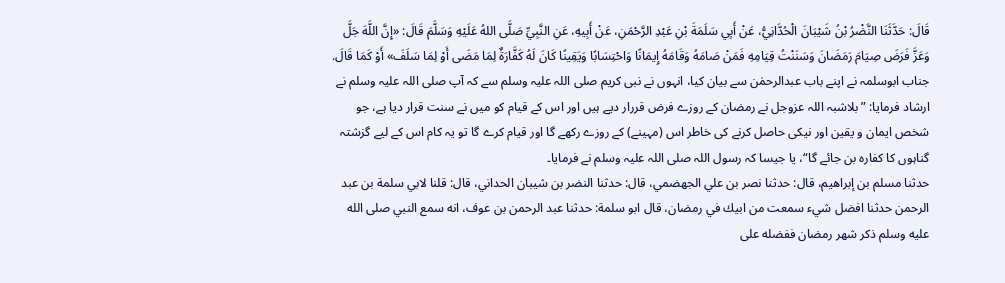قَالَ: حَدَّثَنَا النَّضْرُ بْنُ شَيْبَانَ الْحُدَّانِيُّ، عَنْ أَبِي سَلَمَةَ بْنِ عَبْدِ الرَّحْمَنِ، عَنْ أَبِيهِ، عَنِ النَّبِيِّ صَلَّى اللهُ عَلَيْهِ وَسَلَّمَ قَالَ: «إِنَّ اللَّهَ جَلَّ وَعَزَّ فَرَضَ صِيَامَ رَمَضَانَ وَسَنَنْتُ قِيَامِهِ فَمَنْ صَامَهُ وَقَامَهُ إِيمَانًا وَاحْتِسَابًا وَيَقِينًا كَانَ لَهُ كَفَّارَةٌ لِمَا مَضَى أَوْ لِمَا سَلَفَ» أَوْ كَمَا قَالَ.
جناب ابوسلمہ نے اپنے باب عبدالرحمٰن سے بیان کیا، انہوں نے نبی کریم صلی اللہ علیہ وسلم سے کہ آپ صلی اللہ علیہ وسلم نے ارشاد فرمایا: ”بلاشبہ اللہ عزوجل نے رمضان کے روزے فرض قررار دیے ہیں اور اس کے قیام کو میں نے سنت قرار دیا ہے، جو شخص ایمان و یقین اور نیکی حاصل کرنے کی خاطر اس (مہینے) کے روزے رکھے گا اور قیام کرے گا تو یہ کام اس کے لیے گزشتہ گناہوں کا کفارہ بن جائے گا“، یا جیسا کہ رسول اللہ صلی اللہ علیہ وسلم نے فرمایا۔
حدثنا مسلم بن إبراهيم، قال: حدثنا نصر بن علي الجهضمي، قال: حدثنا النضر بن شيبان الحداني، قال: قلنا لابي سلمة بن عبد الرحمن حدثنا افضل شيء سمعت من ابيك في رمضان، قال ابو سلمة: حدثنا عبد الرحمن بن عوف، انه سمع النبي صلى الله عليه وسلم ذكر شهر رمضان ففضله على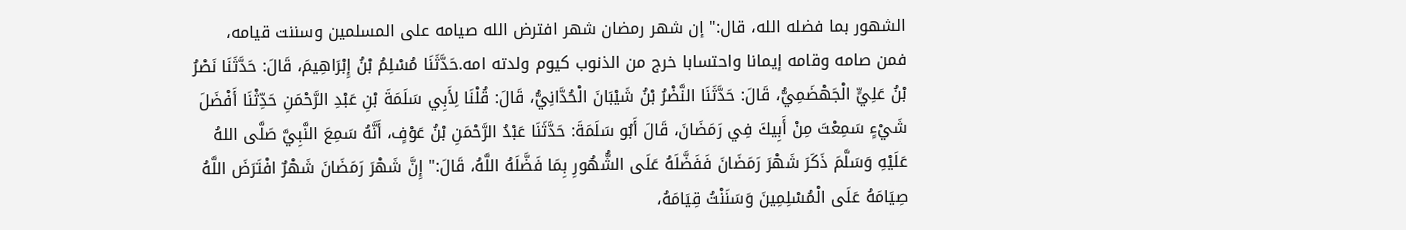الشهور بما فضله الله، قال:" إن شهر رمضان شهر افترض الله صيامه على المسلمين وسننت قيامه، فمن صامه وقامه إيمانا واحتسابا خرج من الذنوب كيوم ولدته امه.حَدَّثَنَا مُسْلِمُ بْنُ إِبْرَاهِيمَ، قَالَ: حَدَّثَنَا نَصْرُ بْنُ عَلِيٍّ الْجَهْضَمِيُّ، قَالَ: حَدَّثَنَا النَّضْرُ بْنُ شَيْبَانَ الْحُدَّانِيُّ، قَالَ: قُلْنَا لِأَبِي سَلَمَةَ بْنِ عَبْدِ الرَّحْمَنِ حَدِّثْنَا أَفْضَلَ شَيْءٍ سَمِعْتَ مِنْ أَبِيكَ فِي رَمَضَانَ، قَالَ أَبُو سَلَمَةَ: حَدَّثَنَا عَبْدُ الرَّحْمَنِ بْنُ عَوْفٍ، أَنَّهُ سَمِعَ النَّبِيَّ صَلَّى اللهُ عَلَيْهِ وَسَلَّمَ ذَكَرَ شَهْرَ رَمَضَانَ فَفَضَّلَهُ عَلَى الشُّهُورِ بِمَا فَضَّلَهُ اللَّهُ، قَالَ:" إِنَّ شَهْرَ رَمَضَانَ شَهْرٌ افْتَرَضَ اللَّهُ صِيَامَهُ عَلَى الْمُسْلِمِينَ وَسَنَنْتُ قِيَامَهُ،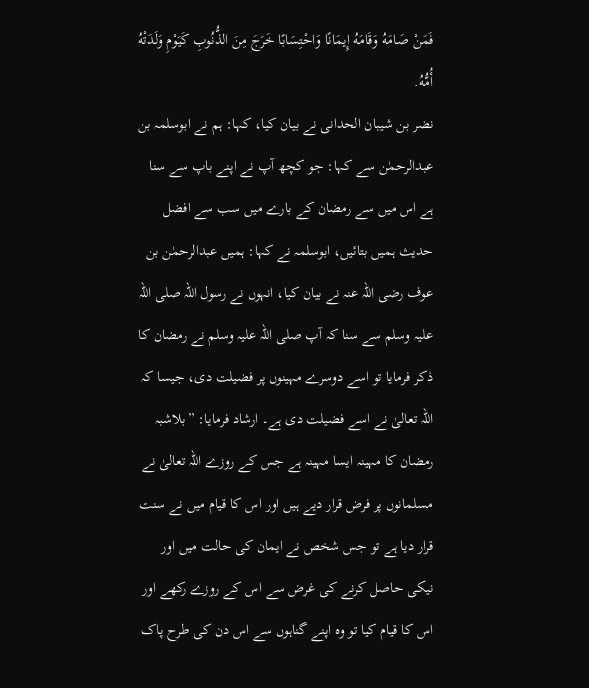فَمَنْ صَامَهُ وَقَامَهُ إِيمَانًا وَاحْتِسَابًا خَرَجَ مِنَ الذُّنُوبِ كَيَوْمِ وَلَدَتْهُ أُمُّهُ.
نضر بن شیبان الحدانی نے بیان کیا، کہا: ہم نے ابوسلمہ بن عبدالرحمٰن سے کہا: جو کچھ آپ نے اپنے باپ سے سنا ہے اس میں سے رمضان کے بارے میں سب سے افضل حدیث ہمیں بتائیں، ابوسلمہ نے کہا: ہمیں عبدالرحمٰن بن عوف رضی اللہ عنہ نے بیان کیا، انہوں نے رسول اللہ صلی اللہ علیہ وسلم سے سنا کہ آپ صلی اللہ علیہ وسلم نے رمضان کا ذکر فرمایا تو اسے دوسرے مہینوں پر فضیلت دی، جیسا کہ اللہ تعالیٰ نے اسے فضیلت دی ہے۔ ارشاد فرمایا: ”بلاشبہ رمضان کا مہینہ ایسا مہینہ ہے جس کے روزے اللہ تعالیٰ نے مسلمانوں پر فرض قرار دیے ہیں اور اس کا قیام میں نے سنت قرار دیا ہے تو جس شخص نے ایمان کی حالت میں اور نیکی حاصل کرنے کی غرض سے اس کے روزے رکھے اور اس کا قیام کیا تو وہ اپنے گناہوں سے اس دن کی طرح پاک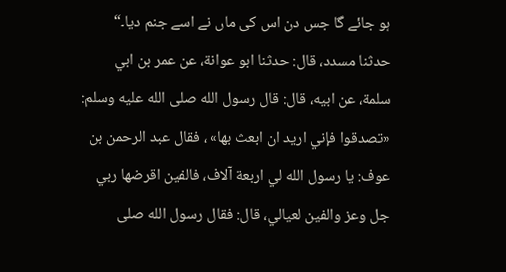ہو جائے گا جس دن اس کی ماں نے اسے جنم دیا۔“
حدثنا مسدد، قال: حدثنا ابو عوانة، عن عمر بن ابي سلمة، عن ابيه، قال: قال رسول الله صلى الله عليه وسلم: «تصدقوا فإني اريد ان ابعث بها» ، فقال عبد الرحمن بن عوف: يا رسول الله لي اربعة آلاف، فالفين اقرضها ربي جل وعز والفين لعيالي، قال: فقال رسول الله صلى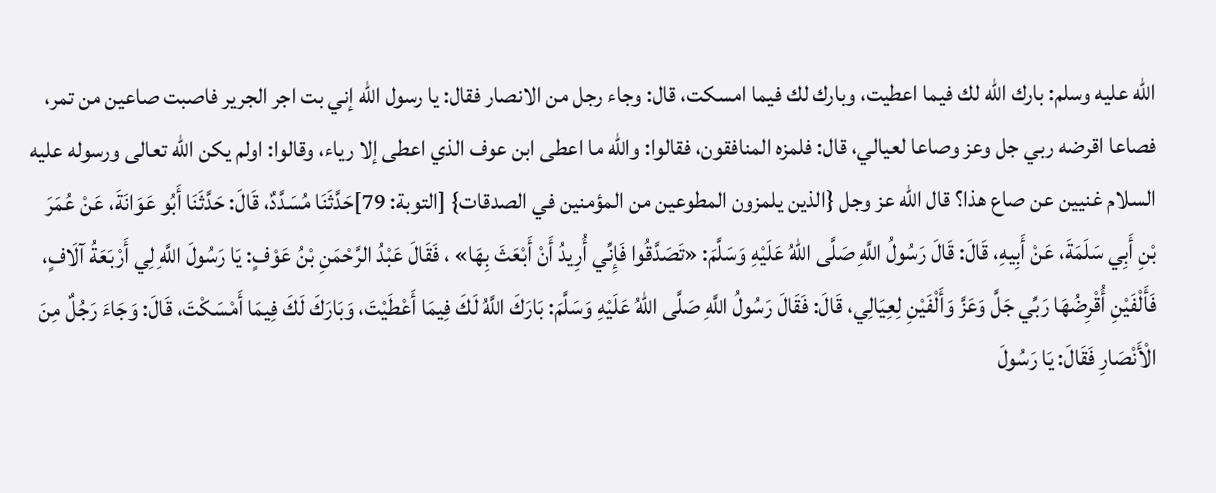الله عليه وسلم: بارك الله لك فيما اعطيت، وبارك لك فيما امسكت، قال: وجاء رجل من الانصار فقال: يا رسول الله إني بت اجر الجرير فاصبت صاعين من تمر، فصاعا اقرضه ربي جل وعز وصاعا لعيالي، قال: فلمزه المنافقون، فقالوا: والله ما اعطى ابن عوف الذي اعطى إلا رياء، وقالوا: اولم يكن الله تعالى ورسوله عليه السلام غنيين عن صاع هذا؟ قال الله عز وجل {الذين يلمزون المطوعين من المؤمنين في الصدقات} [التوبة: 79]حَدَّثَنَا مُسَدَّدٌ، قَالَ: حَدَّثَنَا أَبُو عَوَانَةَ، عَنْ عُمَرَ بْنِ أَبِي سَلَمَةَ، عَنْ أَبِيهِ، قَالَ: قَالَ رَسُولُ اللَّهِ صَلَّى اللهُ عَلَيْهِ وَسَلَّمَ: «تَصَدَّقُوا فَإِنِّي أُرِيدُ أَنْ أَبْعَثَ بِهَا» ، فَقَالَ عَبْدُ الرَّحْمَنِ بْنُ عَوْفٍ: يَا رَسُولَ اللَّهِ لِي أَرْبَعَةُ آلَافٍ، فَأَلْفَيْنِ أُقْرِضُهَا رَبِّي جَلَّ وَعَزَّ وَأَلْفَيْنِ لِعِيَالِي، قَالَ: فَقَالَ رَسُولُ اللَّهِ صَلَّى اللهُ عَلَيْهِ وَسَلَّمَ: بَارَكَ اللَّهُ لَكَ فِيمَا أَعْطَيْتَ، وَبَارَكَ لَكَ فِيمَا أَمْسَكْتَ، قَالَ: وَجَاءَ رَجُلٌ مِنَ الْأَنْصَارِ فَقَالَ: يَا رَسُولَ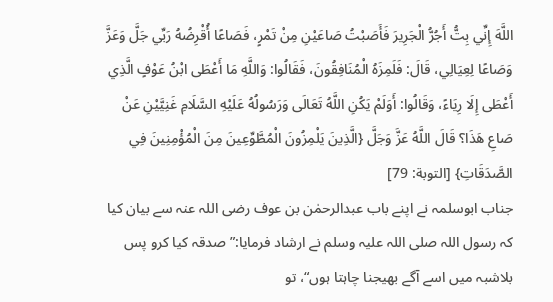اللَّهَ إِنِّي بِتُّ أَجُرُّ الْجَرِيرَ فَأَصَبْتُ صَاعَيْنِ مِنْ تَمْرٍ، فَصَاعًا أُقْرِضُهُ رَبِّي جَلَّ وَعَزَّ وَصَاعًا لِعِيَالِي، قَالَ: فَلَمِزَهُ الْمُنَافِقُونَ، فَقَالُوا: وَاللَّهِ مَا أَعْطَى ابْنُ عَوْفٍ الَّذِي أَعْطَى إِلَا رِيَاءً، وَقَالُوا: أَوَلَمْ يَكُنِ اللَّهُ تَعَالَى وَرَسُولُهُ عَلَيْهِ السَّلَامِ غَنِيَّيْنِ عَنْ صَاعِ هَذَا؟ قَالَ اللَّهُ عَزَّ وَجَلَّ {الَّذِينَ يَلْمِزُونَ الْمُطَّوِّعِينَ مِنَ الْمُؤْمِنِينَ فِي الصَّدَقَاتِ} [التوبة: 79]
جناب ابوسلمہ نے اپنے باب عبدالرحمٰن بن عوف رضی اللہ عنہ سے بیان کیا کہ رسول اللہ صلی اللہ علیہ وسلم نے ارشاد فرمایا:”صدقہ کیا کرو پس بلاشبہ میں اسے آگے بھیجنا چاہتا ہوں“، تو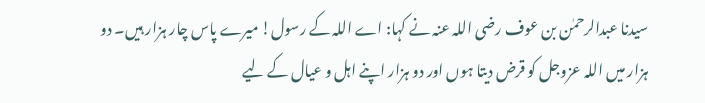سیدنا عبدالرحمٰن بن عوف رضی اللہ عنہ نے کہا: اے اللہ کے رسول! میرے پاس چار ہزار ہیں۔ دو ہزار میں اللہ عزوجل کو قرض دیتا ہوں اور دو ہزار اپنے اہل و عیال کے لیے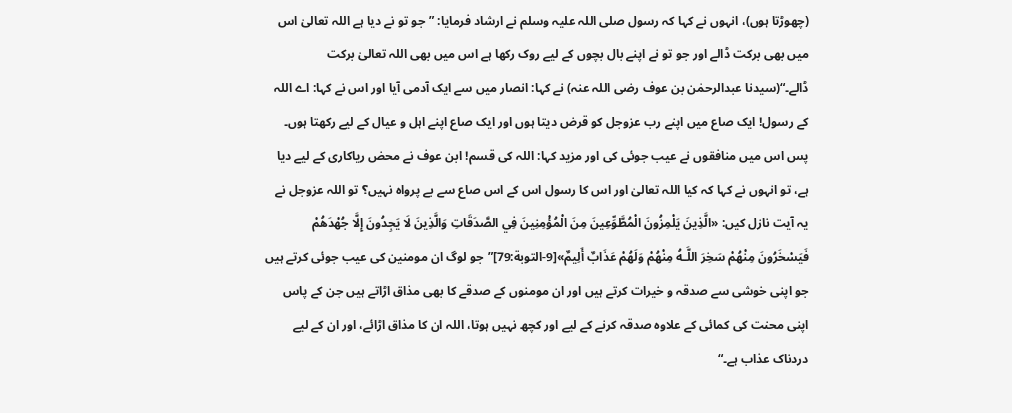(چھوڑتا ہوں)، انہوں نے کہا کہ رسول صلی اللہ علیہ وسلم نے ارشاد فرمایا: ”جو تو نے دیا ہے اللہ تعالیٰ اس میں بھی برکت ڈالے اور جو تو نے اپنے بال بچوں کے لیے روک رکھا ہے اس میں بھی اللہ تعالیٰ برکت ڈالے۔“(سیدنا عبدالرحمٰن بن عوف رضی اللہ عنہ) نے کہا: انصار میں سے ایک آدمی آیا اور اس نے کہا: اے اللہ کے رسول! ایک صاع میں اپنے رب عزوجل کو قرض دیتا ہوں اور ایک صاع اپنے اہل و عیال کے لیے رکھتا ہوں۔ پس اس میں منافقوں نے عیب جوئی کی اور مزید کہا: اللہ کی قسم! ابن عوف نے محض ریاکاری کے لیے دیا ہے، تو انہوں نے کہا کہ کیا اللہ تعالیٰ اور اس کا رسول اس کے اس صاع سے بے پرواہ نہیں؟ تو اللہ عزوجل نے یہ آیت نازل کیں: «الَّذِينَ يَلْمِزُونَ الْمُطَّوِّعِينَ مِنَ الْمُؤْمِنِينَ فِي الصَّدَقَاتِ وَالَّذِينَ لَا يَجِدُونَ إِلَّا جُهْدَهُمْ فَيَسْخَرُونَ مِنْهُمْ سَخِرَ اللَّـهُ مِنْهُمْ وَلَهُمْ عَذَابٌ أَلِيمٌ»[9-التوبة:79]”جو لوگ ان مومنین کی عیب جوئی کرتے ہیں جو اپنی خوشی سے صدقہ و خیرات کرتے ہیں اور ان مومنوں کے صدقے کا بھی مذاق اڑاتے ہیں جن کے پاس اپنی محنت کی کمائی کے علاوہ صدقہ کرنے کے لیے اور کچھ نہیں ہوتا، اللہ ان کا مذاق اڑائے، اور ان کے لیے دردناک عذاب ہے۔“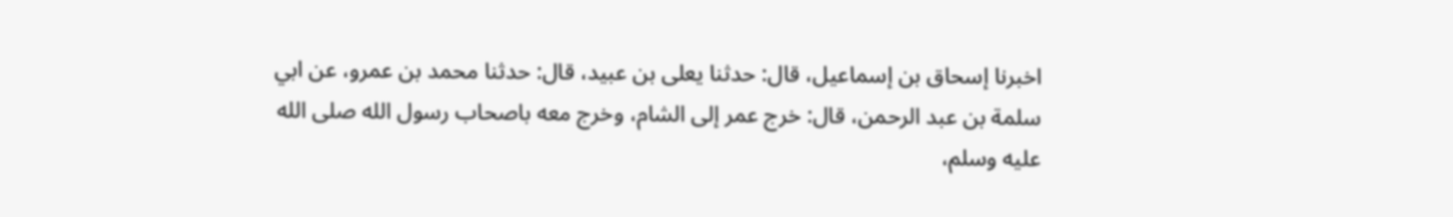اخبرنا إسحاق بن إسماعيل، قال: حدثنا يعلى بن عبيد، قال: حدثنا محمد بن عمرو، عن ابي سلمة بن عبد الرحمن، قال: خرج عمر إلى الشام، وخرج معه باصحاب رسول الله صلى الله عليه وسلم،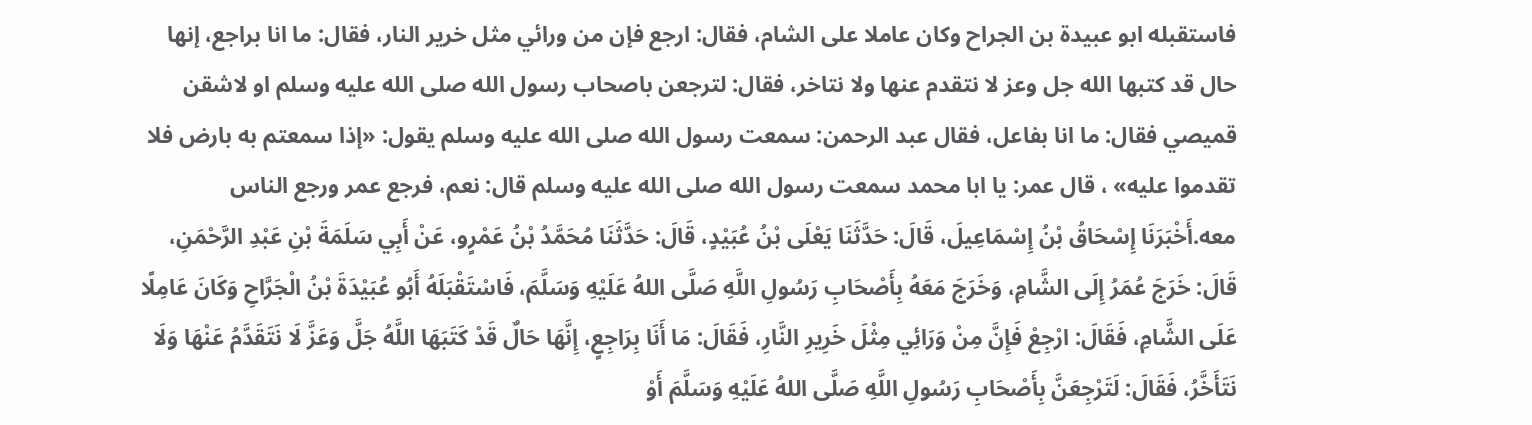فاستقبله ابو عبيدة بن الجراح وكان عاملا على الشام، فقال: ارجع فإن من ورائي مثل خرير النار، فقال: ما انا براجع، إنها حال قد كتبها الله جل وعز لا نتقدم عنها ولا نتاخر، فقال: لترجعن باصحاب رسول الله صلى الله عليه وسلم او لاشقن قميصي فقال: ما انا بفاعل، فقال عبد الرحمن: سمعت رسول الله صلى الله عليه وسلم يقول: «إذا سمعتم به بارض فلا تقدموا عليه» ، قال عمر: يا ابا محمد سمعت رسول الله صلى الله عليه وسلم قال: نعم، فرجع عمر ورجع الناس معه.أَخْبَرَنَا إِسْحَاقُ بْنُ إِسْمَاعِيلَ، قَالَ: حَدَّثَنَا يَعْلَى بْنُ عُبَيْدٍ، قَالَ: حَدَّثَنَا مُحَمَّدُ بْنُ عَمْرٍو، عَنْ أَبِي سَلَمَةَ بْنِ عَبْدِ الرَّحْمَنِ، قَالَ: خَرَجَ عُمَرُ إِلَى الشَّامِ، وَخَرَجَ مَعَهُ بِأَصْحَابِ رَسُولِ اللَّهِ صَلَّى اللهُ عَلَيْهِ وَسَلَّمَ، فَاسْتَقْبَلَهُ أَبُو عُبَيْدَةَ بْنُ الْجَرَّاحِ وَكَانَ عَامِلًا عَلَى الشَّامِ، فَقَالَ: ارْجِعْ فَإِنَّ مِنْ وَرَائِي مِثْلَ خَرِيرِ النَّارِ، فَقَالَ: مَا أَنَا بِرَاجِعٍ، إِنَّهَا حَالٌ قَدْ كَتَبَهَا اللَّهُ جَلَّ وَعَزَّ لَا نَتَقَدَّمُ عَنْهَا وَلَا نَتَأَخَّرُ، فَقَالَ: لَتَرْجِعَنَّ بِأَصْحَابِ رَسُولِ اللَّهِ صَلَّى اللهُ عَلَيْهِ وَسَلَّمَ أَوْ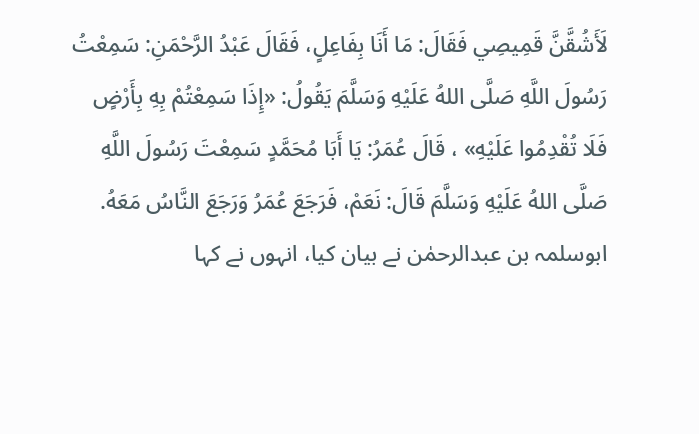لَأَشُقَّنَّ قَمِيصِي فَقَالَ: مَا أَنَا بِفَاعِلٍ، فَقَالَ عَبْدُ الرَّحْمَنِ: سَمِعْتُ رَسُولَ اللَّهِ صَلَّى اللهُ عَلَيْهِ وَسَلَّمَ يَقُولُ: «إِذَا سَمِعْتُمْ بِهِ بِأَرْضٍ فَلَا تُقْدِمُوا عَلَيْهِ» ، قَالَ عُمَرُ: يَا أَبَا مُحَمَّدٍ سَمِعْتَ رَسُولَ اللَّهِ صَلَّى اللهُ عَلَيْهِ وَسَلَّمَ قَالَ: نَعَمْ، فَرَجَعَ عُمَرُ وَرَجَعَ النَّاسُ مَعَهُ.
ابوسلمہ بن عبدالرحمٰن نے بیان کیا، انہوں نے کہا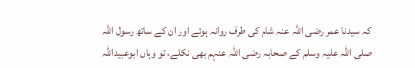کہ سیدنا عمر رضی اللہ عنہ شام کی طرف روانہ ہوئے اور ان کے ساتھ رسول اللہ صلی اللہ علیہ وسلم کے صحابہ رضی اللہ عنہم بھی نکلے، تو وہاں ابوعبیداللہ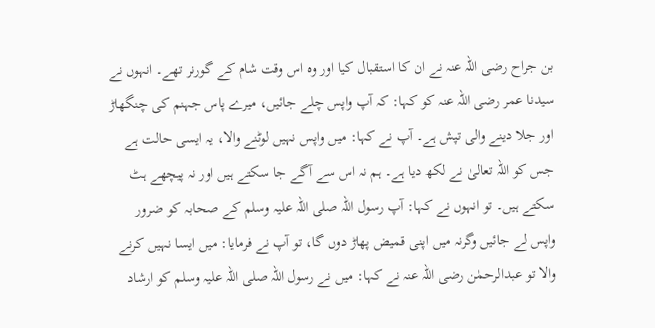بن جراح رضی اللہ عنہ نے ان کا استقبال کیا اور وہ اس وقت شام کے گورنر تھے۔ انہوں نے سیدنا عمر رضی اللہ عنہ کو کہا: کہ آپ واپس چلے جائیں، میرے پاس جہنم کی چنگھاڑ اور جلا دینے والی تپش ہے۔ آپ نے کہا: میں واپس نہیں لوٹنے والا، یہ ایسی حالت ہے جس کو اللہ تعالیٰ نے لکھ دیا ہے۔ ہم نہ اس سے آگے جا سکتے ہیں اور نہ پیچھے ہٹ سکتے ہیں۔ تو انہوں نے کہا: آپ رسول اللہ صلی اللہ علیہ وسلم کے صحابہ کو ضرور واپس لے جائیں وگرنہ میں اپنی قمیض پھاڑ دوں گا، تو آپ نے فرمایا: میں ایسا نہیں کرنے والا تو عبدالرحمٰن رضی اللہ عنہ نے کہا: میں نے رسول اللہ صلی اللہ علیہ وسلم کو ارشاد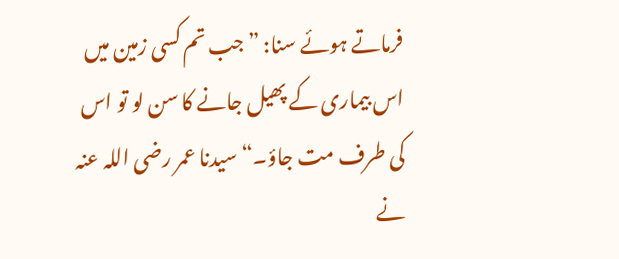فرماتے ہوئے سنا: ”جب تم کسی زمین میں اس بیماری کے پھیل جانے کا سن لو تو اس کی طرف مت جاؤ۔“ سیدنا عمر رضی اللہ عنہ نے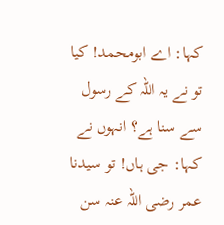کہا: اے ابومحمد! کیا تو نے یہ اللہ کے رسول سے سنا ہے؟ انہوں نے کہا: جی ہاں! تو سیدنا عمر رضی اللہ عنہ سن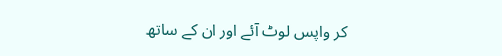کر واپس لوٹ آئے اور ان کے ساتھ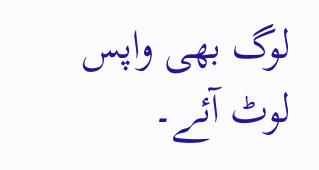لوگ بھی واپس لوٹ آئے۔